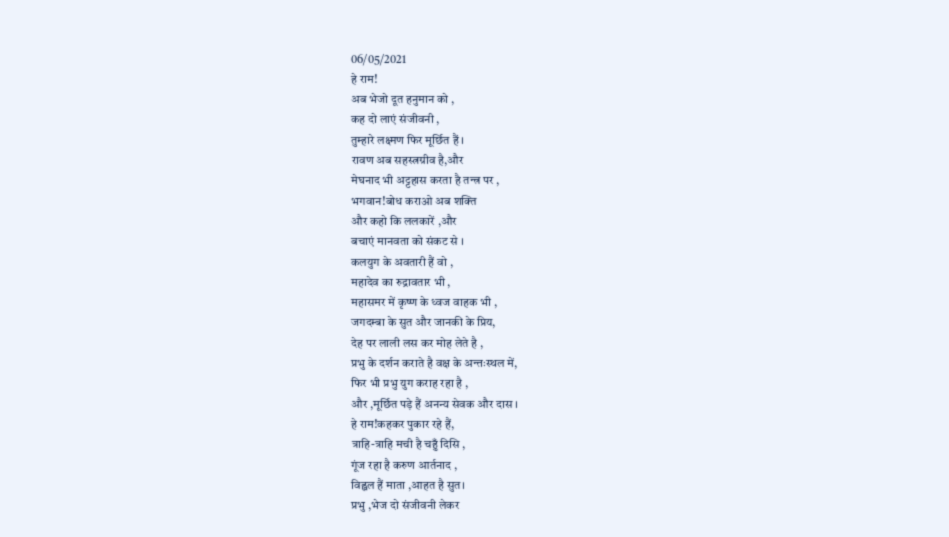06/05/2021
हे राम!
अब भेजो दूत हनुमान को ,
कह दो लाएं संजीवनी ,
तुम्हारे लक्ष्मण फिर मूर्छित हैं ।
रावण अब सहस्त्रग्रीव है,और
मेघनाद भी अट्टहास करता है तन्त्र पर ,
भगवान!बोध कराओ अब शक्ति
और कहो कि ललकारें ,और
बचाएं मानवता को संकट से ।
कलयुग के अवतारी हैं वो ,
महादेव का रुद्रावतार भी ,
महासमर में कृष्ण के ध्वज वाहक भी ,
जगदम्बा के सुत और जानकी के प्रिय,
देह पर लाली लस कर मोह लेते है ,
प्रभु के दर्शन कराते है वक्ष के अन्तःस्थल में,
फिर भी प्रभु युग कराह रहा है ,
और ,मूर्छित पड़े हैं अनन्य सेवक और दास ।
हे राम!कहकर पुकार रहे हैं,
त्राहि-त्राहि मची है चहुँ दिसि ,
गूंज रहा है करुण आर्तनाद ,
विह्वल हैं माता ,आहत है सुत।
प्रभु ,भेज दो संजीवनी लेकर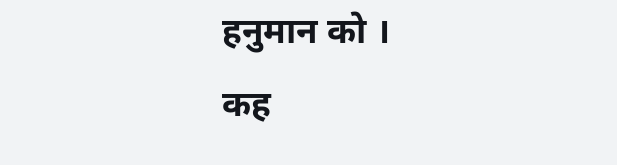हनुमान को ।
कह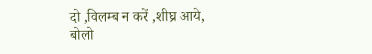दो ,विलम्ब न करें ,शीघ्र आये,
बोलो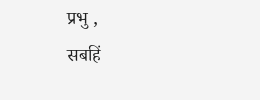प्रभु ,
सबहिं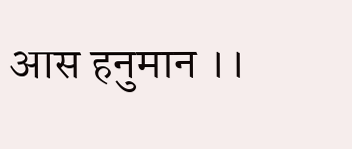आस हनुमान ।।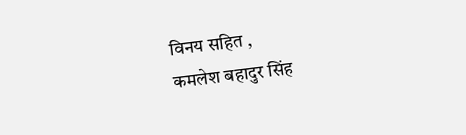विनय सहित ,
कमलेश बहादुर सिंह